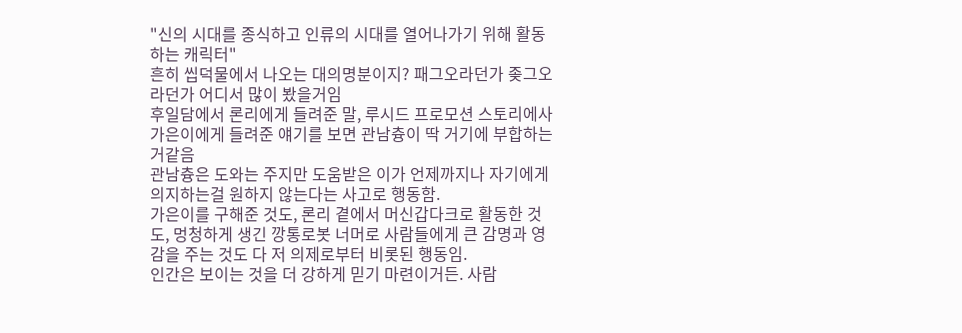"신의 시대를 종식하고 인류의 시대를 열어나가기 위해 활동하는 캐릭터"
흔히 씹덕물에서 나오는 대의명분이지? 패그오라던가 좆그오라던가 어디서 많이 봤을거임
후일담에서 론리에게 들려준 말, 루시드 프로모션 스토리에사 가은이에게 들려준 얘기를 보면 관남츙이 딱 거기에 부합하는거같음
관남츙은 도와는 주지만 도움받은 이가 언제까지나 자기에게 의지하는걸 원하지 않는다는 사고로 행동함.
가은이를 구해준 것도, 론리 곁에서 머신갑다크로 활동한 것도, 멍청하게 생긴 깡통로봇 너머로 사람들에게 큰 감명과 영감을 주는 것도 다 저 의제로부터 비롯된 행동임.
인간은 보이는 것을 더 강하게 믿기 마련이거든. 사람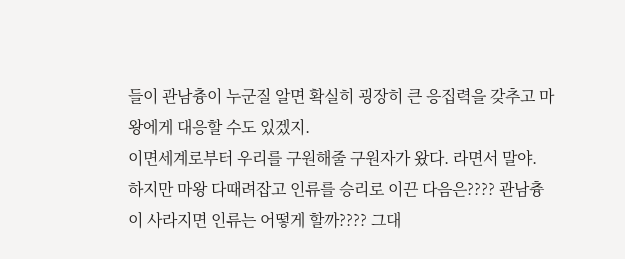들이 관남츙이 누군질 알면 확실히 굉장히 큰 응집력을 갖추고 마왕에게 대응할 수도 있겠지.
이면세계로부터 우리를 구원해줄 구원자가 왔다. 라면서 말야.
하지만 마왕 다때려잡고 인류를 승리로 이끈 다음은???? 관남츙이 사라지면 인류는 어떻게 할까???? 그대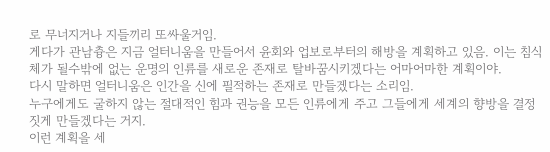로 무너지거나 지들끼리 또싸울거임.
게다가 관남츙은 지금 얼터니움을 만들어서 윤회와 업보로부터의 해방을 계획하고 있음. 이는 침식체가 될수밖에 없는 운명의 인류를 새로운 존재로 탈바꿈시키겠다는 어마어마한 계획이야.
다시 말하면 얼터니움은 인간을 신에 필적하는 존재로 만들겠다는 소리임.
누구에게도 굴하지 않는 절대적인 힘과 권능을 모든 인류에게 주고 그들에게 세계의 향방을 결정짓게 만들겠다는 거지.
이런 계획을 세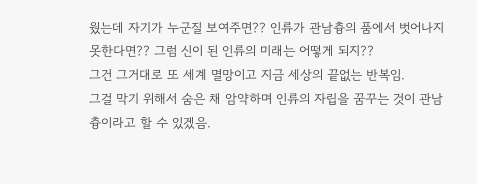웠는데 자기가 누군질 보여주면?? 인류가 관남츙의 품에서 벗어나지 못한다면?? 그럼 신이 된 인류의 미래는 어떻게 되지??
그건 그거대로 또 세계 멸망이고 지금 세상의 끝없는 반복임.
그걸 막기 위해서 숨은 채 암약하며 인류의 자립을 꿈꾸는 것이 관남츙이라고 할 수 있겠음.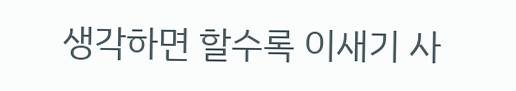생각하면 할수록 이새기 사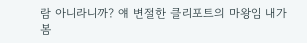람 아니라니까? 얘 변절한 클리포트의 마왕임 내가봄